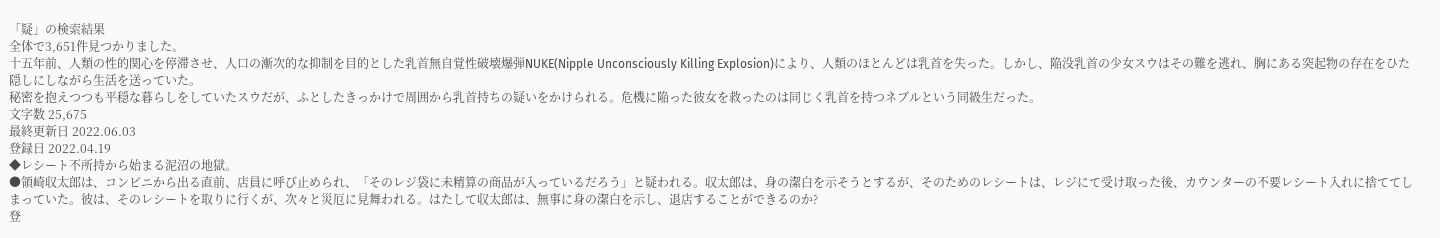「疑」の検索結果
全体で3,651件見つかりました。
十五年前、人類の性的関心を停滞させ、人口の漸次的な抑制を目的とした乳首無自覚性破壊爆弾NUKE(Nipple Unconsciously Killing Explosion)により、人類のほとんどは乳首を失った。しかし、陥没乳首の少女スウはその難を逃れ、胸にある突起物の存在をひた隠しにしながら生活を送っていた。
秘密を抱えつつも平穏な暮らしをしていたスウだが、ふとしたきっかけで周囲から乳首持ちの疑いをかけられる。危機に陥った彼女を救ったのは同じく乳首を持つネブルという同級生だった。
文字数 25,675
最終更新日 2022.06.03
登録日 2022.04.19
◆レシート不所持から始まる泥沼の地獄。
●領崎収太郎は、コンビニから出る直前、店員に呼び止められ、「そのレジ袋に未精算の商品が入っているだろう」と疑われる。収太郎は、身の潔白を示そうとするが、そのためのレシートは、レジにて受け取った後、カウンターの不要レシート入れに捨ててしまっていた。彼は、そのレシートを取りに行くが、次々と災厄に見舞われる。はたして収太郎は、無事に身の潔白を示し、退店することができるのか?
登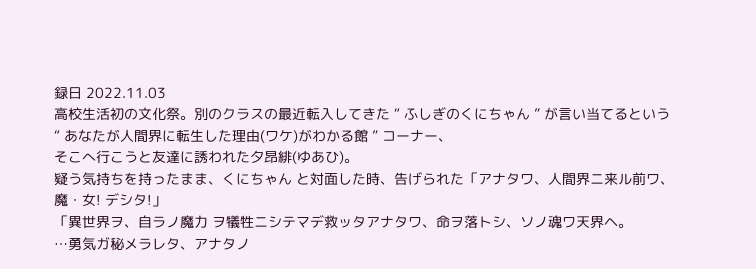録日 2022.11.03
高校生活初の文化祭。別のクラスの最近転入してきた “ ふしぎのくにちゃん ” が言い当てるという “ あなたが人間界に転生した理由(ワケ)がわかる館 ” コーナー、
そこへ行こうと友達に誘われた夕昂緋(ゆあひ)。
疑う気持ちを持ったまま、くにちゃん と対面した時、告げられた「アナタワ、人間界ニ来ル前ワ、魔・女! デシタ!」
「異世界ヲ、自ラノ魔力 ヲ犠牲ニシテマデ救ッタアナタワ、命ヲ落トシ、ソノ魂ワ天界ヘ。
…勇気ガ秘メラレタ、アナタノ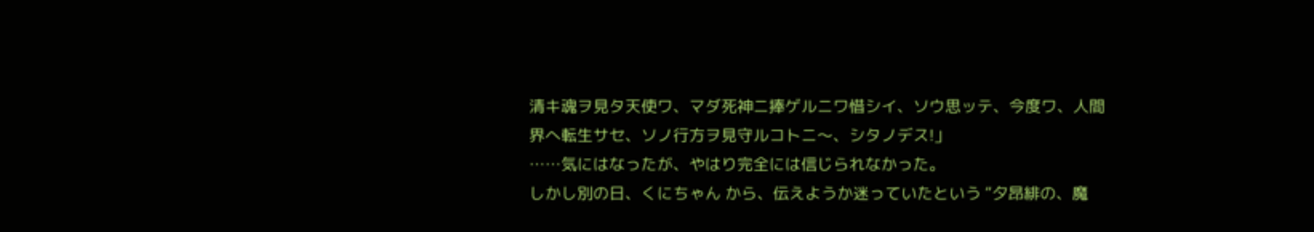清キ魂ヲ見タ天使ワ、マダ死神ニ捧ゲルニワ惜シイ、ソウ思ッテ、今度ワ、人間界へ転生サセ、ソノ行方ヲ見守ルコトニ〜、シタノデス!」
……気にはなったが、やはり完全には信じられなかった。
しかし別の日、くにちゃん から、伝えようか迷っていたという “夕昂緋の、魔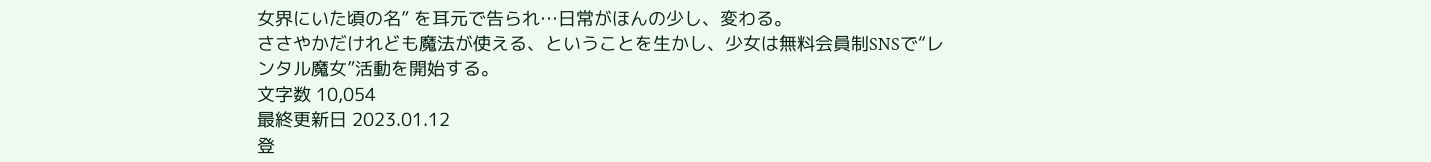女界にいた頃の名” を耳元で告られ…日常がほんの少し、変わる。
ささやかだけれども魔法が使える、ということを生かし、少女は無料会員制SNSで“レンタル魔女”活動を開始する。
文字数 10,054
最終更新日 2023.01.12
登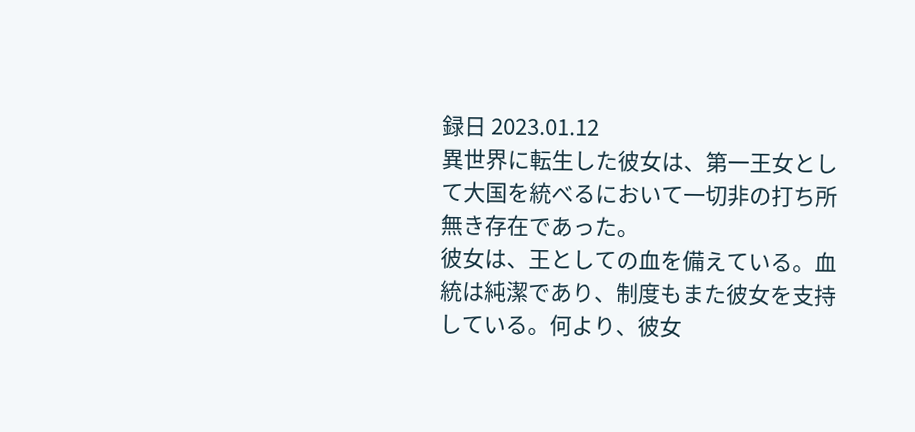録日 2023.01.12
異世界に転生した彼女は、第一王女として大国を統べるにおいて一切非の打ち所無き存在であった。
彼女は、王としての血を備えている。血統は純潔であり、制度もまた彼女を支持している。何より、彼女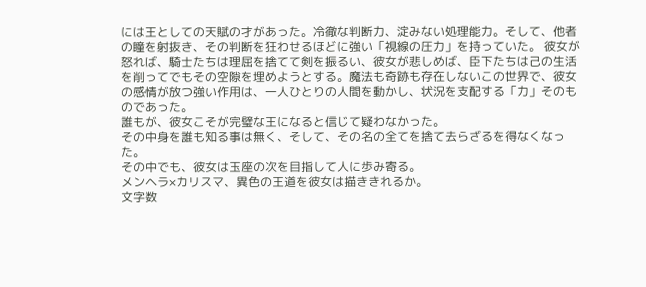には王としての天賦の才があった。冷徹な判断力、淀みない処理能力。そして、他者の瞳を射抜き、その判断を狂わせるほどに強い「視線の圧力」を持っていた。 彼女が怒れば、騎士たちは理屈を捨てて剣を振るい、彼女が悲しめば、臣下たちは己の生活を削ってでもその空隙を埋めようとする。魔法も奇跡も存在しないこの世界で、彼女の感情が放つ強い作用は、一人ひとりの人間を動かし、状況を支配する「力」そのものであった。
誰もが、彼女こそが完璧な王になると信じて疑わなかった。
その中身を誰も知る事は無く、そして、その名の全てを捨て去らざるを得なくなった。
その中でも、彼女は玉座の次を目指して人に歩み寄る。
メンヘラ×カリスマ、異色の王道を彼女は描ききれるか。
文字数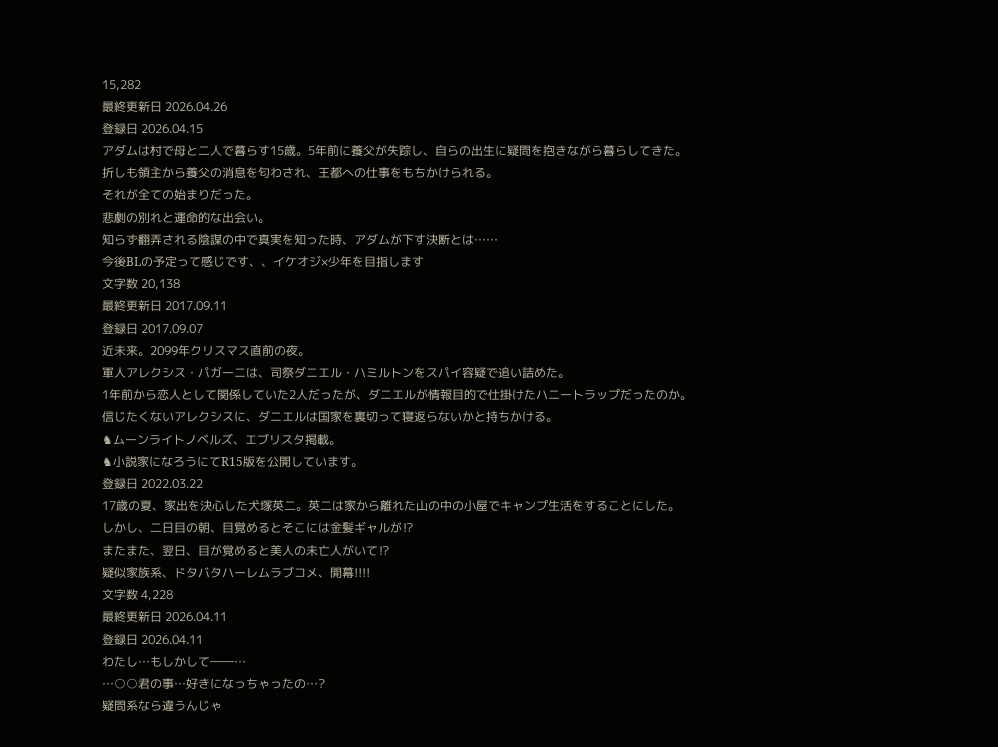15,282
最終更新日 2026.04.26
登録日 2026.04.15
アダムは村で母と二人で暮らす15歳。5年前に養父が失踪し、自らの出生に疑問を抱きながら暮らしてきた。
折しも領主から養父の消息を匂わされ、王都への仕事をもちかけられる。
それが全ての始まりだった。
悲劇の別れと運命的な出会い。
知らず翻弄される陰謀の中で真実を知った時、アダムが下す決断とは……
今後BLの予定って感じです、、イケオジ×少年を目指します
文字数 20,138
最終更新日 2017.09.11
登録日 2017.09.07
近未来。2099年クリスマス直前の夜。
軍人アレクシス・パガーニは、司祭ダニエル・ハミルトンをスパイ容疑で追い詰めた。
1年前から恋人として関係していた2人だったが、ダニエルが情報目的で仕掛けたハニートラップだったのか。
信じたくないアレクシスに、ダニエルは国家を裏切って寝返らないかと持ちかける。
♞ムーンライトノベルズ、エブリスタ掲載。
♞小説家になろうにてR15版を公開しています。
登録日 2022.03.22
17歳の夏、家出を決心した犬塚英二。英二は家から離れた山の中の小屋でキャンプ生活をすることにした。
しかし、二日目の朝、目覚めるとそこには金髪ギャルが⁉
またまた、翌日、目が覚めると美人の未亡人がいて⁉
疑似家族系、ドタバタハーレムラブコメ、開幕!!!!
文字数 4,228
最終更新日 2026.04.11
登録日 2026.04.11
わたし…もしかして――…
…○○君の事…好きになっちゃったの…?
疑問系なら違うんじゃ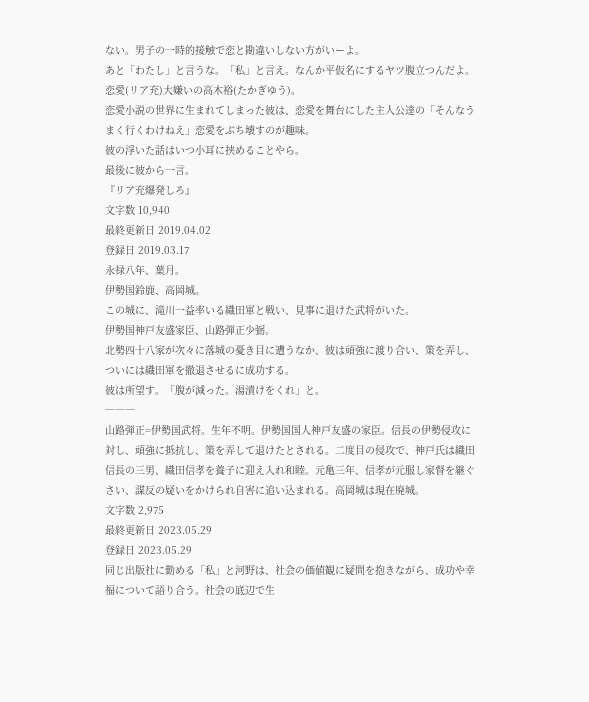ない。男子の一時的接触で恋と勘違いしない方がいーよ。
あと「わたし」と言うな。「私」と言え。なんか平仮名にするヤツ腹立つんだよ。
恋愛(リア充)大嫌いの高木裕(たかぎゆう)。
恋愛小説の世界に生まれてしまった彼は、恋愛を舞台にした主人公達の「そんなうまく行くわけねえ」恋愛をぶち壊すのが趣味。
彼の浮いた話はいつ小耳に挟めることやら。
最後に彼から一言。
『リア充爆発しろ』
文字数 10,940
最終更新日 2019.04.02
登録日 2019.03.17
永禄八年、葉月。
伊勢国鈴鹿、高岡城。
この城に、滝川一益率いる織田軍と戦い、見事に退けた武将がいた。
伊勢国神戸友盛家臣、山路弾正少弼。
北勢四十八家が次々に落城の憂き目に遭うなか、彼は頑強に渡り合い、策を弄し、ついには織田軍を撤退させるに成功する。
彼は所望す。「腹が減った。湯漬けをくれ」と。
―――
山路弾正=伊勢国武将。生年不明。伊勢国国人神戸友盛の家臣。信長の伊勢侵攻に対し、頑強に抵抗し、策を弄して退けたとされる。二度目の侵攻で、神戸氏は織田信長の三男、織田信孝を養子に迎え入れ和睦。元亀三年、信孝が元服し家督を継ぐさい、謀反の疑いをかけられ自害に追い込まれる。高岡城は現在廃城。
文字数 2,975
最終更新日 2023.05.29
登録日 2023.05.29
同じ出版社に勤める「私」と河野は、社会の価値観に疑問を抱きながら、成功や幸福について語り合う。社会の底辺で生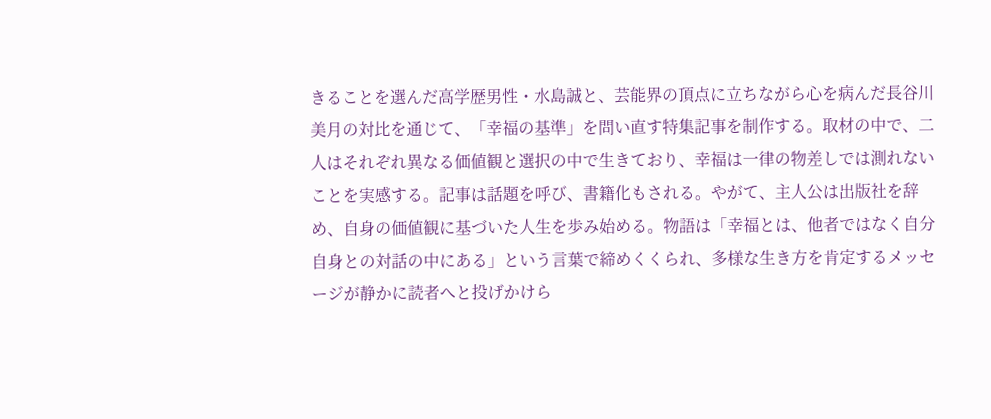きることを選んだ高学歴男性・水島誠と、芸能界の頂点に立ちながら心を病んだ長谷川美月の対比を通じて、「幸福の基準」を問い直す特集記事を制作する。取材の中で、二人はそれぞれ異なる価値観と選択の中で生きており、幸福は一律の物差しでは測れないことを実感する。記事は話題を呼び、書籍化もされる。やがて、主人公は出版社を辞め、自身の価値観に基づいた人生を歩み始める。物語は「幸福とは、他者ではなく自分自身との対話の中にある」という言葉で締めくくられ、多様な生き方を肯定するメッセージが静かに読者へと投げかけら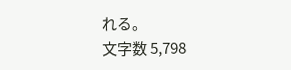れる。
文字数 5,798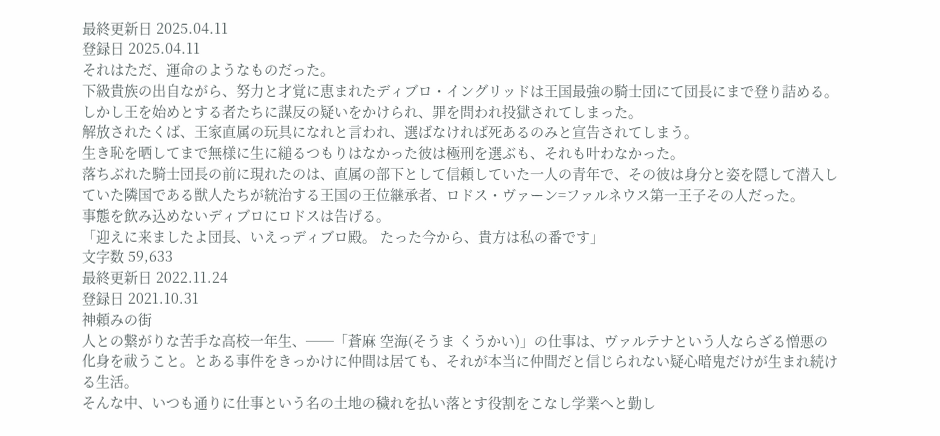最終更新日 2025.04.11
登録日 2025.04.11
それはただ、運命のようなものだった。
下級貴族の出自ながら、努力と才覚に恵まれたディブロ・イングリッドは王国最強の騎士団にて団長にまで登り詰める。
しかし王を始めとする者たちに謀反の疑いをかけられ、罪を問われ投獄されてしまった。
解放されたくば、王家直属の玩具になれと言われ、選ばなければ死あるのみと宣告されてしまう。
生き恥を晒してまで無様に生に縋るつもりはなかった彼は極刑を選ぶも、それも叶わなかった。
落ちぶれた騎士団長の前に現れたのは、直属の部下として信頼していた一人の青年で、その彼は身分と姿を隠して潜入していた隣国である獣人たちが統治する王国の王位継承者、ロドス・ヴァーン=ファルネウス第一王子その人だった。
事態を飲み込めないディブロにロドスは告げる。
「迎えに来ましたよ団長、いえっディブロ殿。 たった今から、貴方は私の番です」
文字数 59,633
最終更新日 2022.11.24
登録日 2021.10.31
神頼みの街
人との繋がりな苦手な高校一年生、──「蒼麻 空海(そうま くうかい)」の仕事は、ヴァルテナという人ならざる憎悪の化身を祓うこと。とある事件をきっかけに仲間は居ても、それが本当に仲間だと信じられない疑心暗鬼だけが生まれ続ける生活。
そんな中、いつも通りに仕事という名の土地の穢れを払い落とす役割をこなし学業へと勤し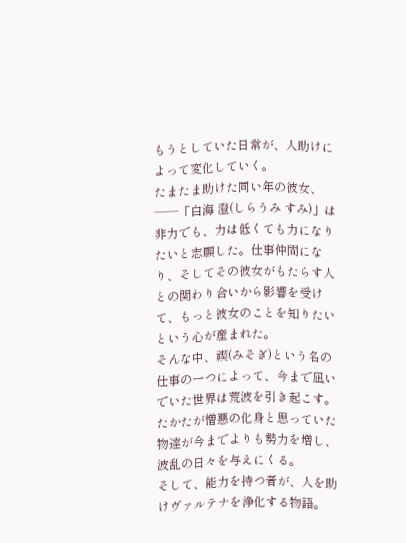もうとしていた日常が、人助けによって変化していく。
たまたま助けた同い年の彼女、──「白海 澄(しらうみ すみ)」は非力でも、力は低くても力になりたいと志願した。仕事仲間になり、そしてその彼女がもたらす人との関わり合いから影響を受けて、もっと彼女のことを知りたいという心が産まれた。
そんな中、禊(みそぎ)という名の仕事の一つによって、今まで凪いでいた世界は荒波を引き起こす。たかたが憎悪の化身と思っていた物達が今までよりも勢力を増し、波乱の日々を与えにくる。
そして、能力を持つ者が、人を助けヴァルテナを浄化する物語。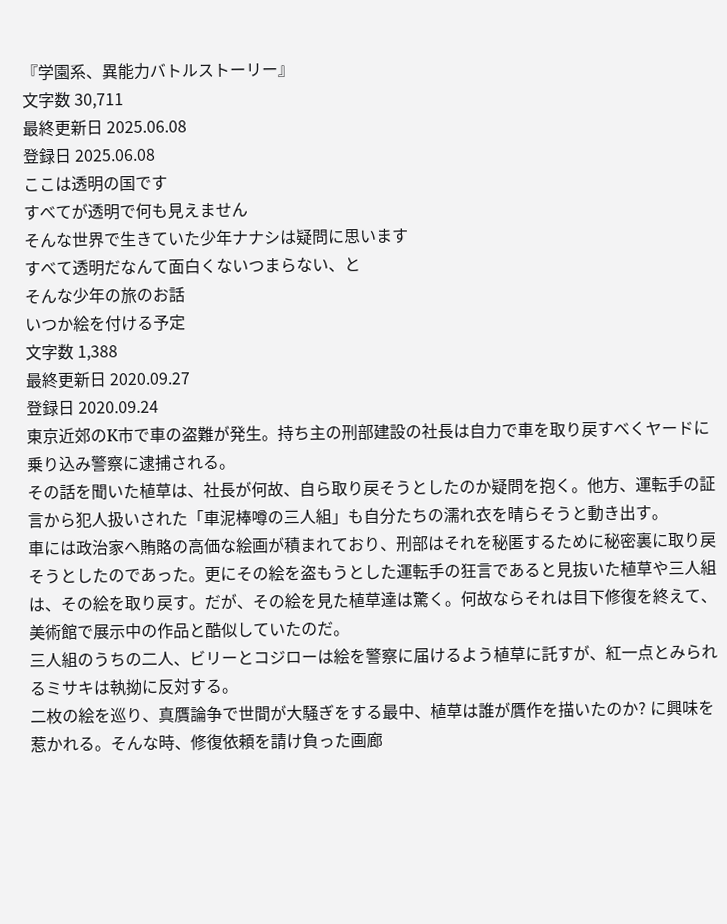『学園系、異能力バトルストーリー』
文字数 30,711
最終更新日 2025.06.08
登録日 2025.06.08
ここは透明の国です
すべてが透明で何も見えません
そんな世界で生きていた少年ナナシは疑問に思います
すべて透明だなんて面白くないつまらない、と
そんな少年の旅のお話
いつか絵を付ける予定
文字数 1,388
最終更新日 2020.09.27
登録日 2020.09.24
東京近郊のK市で車の盗難が発生。持ち主の刑部建設の社長は自力で車を取り戻すべくヤードに乗り込み警察に逮捕される。
その話を聞いた植草は、社長が何故、自ら取り戻そうとしたのか疑問を抱く。他方、運転手の証言から犯人扱いされた「車泥棒噂の三人組」も自分たちの濡れ衣を晴らそうと動き出す。
車には政治家へ賄賂の高価な絵画が積まれており、刑部はそれを秘匿するために秘密裏に取り戻そうとしたのであった。更にその絵を盗もうとした運転手の狂言であると見抜いた植草や三人組は、その絵を取り戻す。だが、その絵を見た植草達は驚く。何故ならそれは目下修復を終えて、美術館で展示中の作品と酷似していたのだ。
三人組のうちの二人、ビリーとコジローは絵を警察に届けるよう植草に託すが、紅一点とみられるミサキは執拗に反対する。
二枚の絵を巡り、真贋論争で世間が大騒ぎをする最中、植草は誰が贋作を描いたのか? に興味を惹かれる。そんな時、修復依頼を請け負った画廊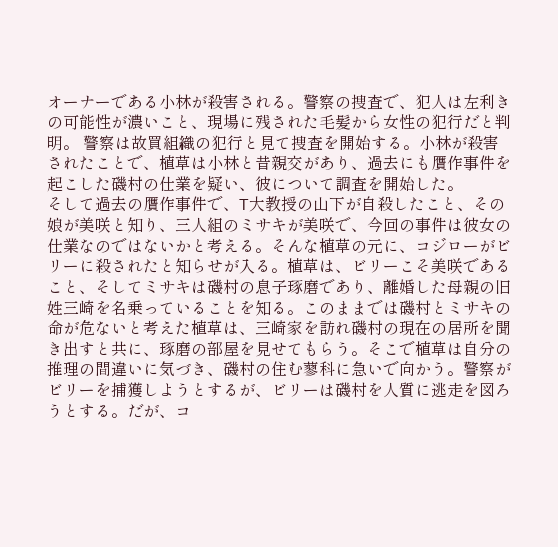オーナーである小林が殺害される。警察の捜査で、犯人は左利きの可能性が濃いこと、現場に残された毛髪から女性の犯行だと判明。 警察は故買組織の犯行と見て捜査を開始する。小林が殺害されたことで、植草は小林と昔親交があり、過去にも贋作事件を起こした磯村の仕業を疑い、彼について調査を開始した。
そして過去の贋作事件で、T大教授の山下が自殺したこと、その娘が美咲と知り、三人組のミサキが美咲で、今回の事件は彼女の仕業なのではないかと考える。そんな植草の元に、コジローがビリーに殺されたと知らせが入る。植草は、ビリーこそ美咲であること、そしてミサキは磯村の息子琢磨であり、離婚した母親の旧姓三崎を名乗っていることを知る。このままでは磯村とミサキの命が危ないと考えた植草は、三崎家を訪れ磯村の現在の居所を聞き出すと共に、琢磨の部屋を見せてもらう。そこで植草は自分の推理の間違いに気づき、磯村の住む蓼科に急いで向かう。警察がビリーを捕獲しようとするが、ビリーは磯村を人質に逃走を図ろうとする。だが、コ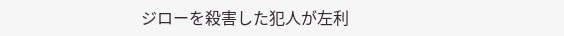ジローを殺害した犯人が左利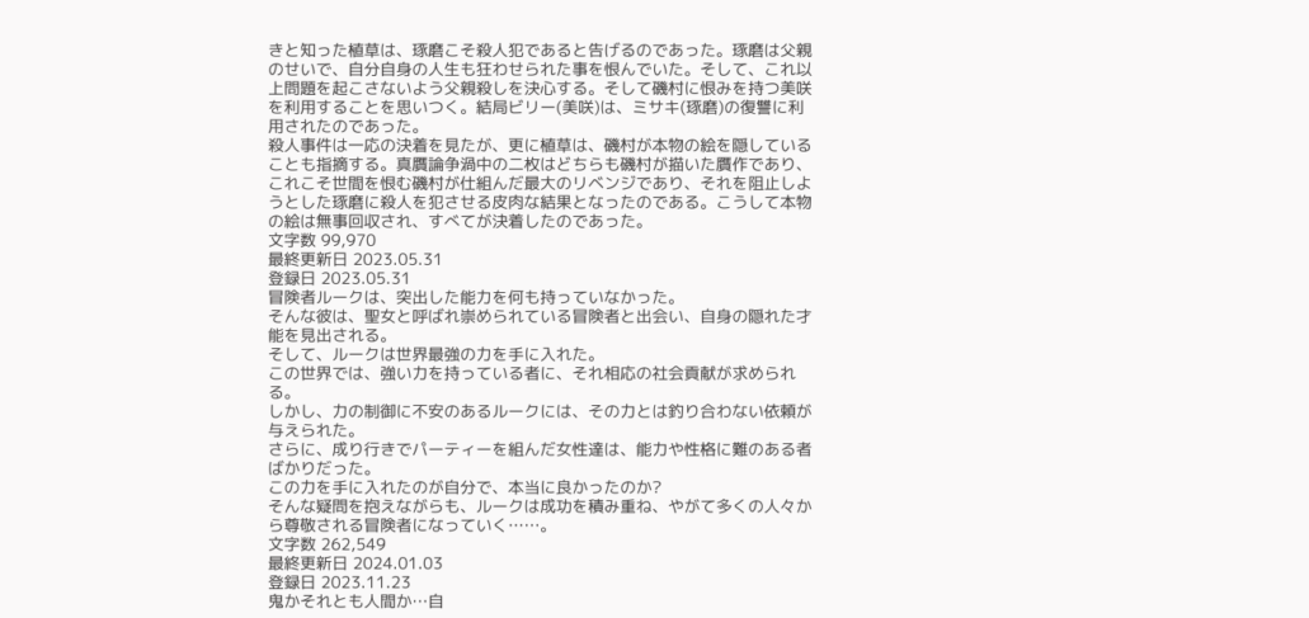きと知った植草は、琢磨こそ殺人犯であると告げるのであった。琢磨は父親のせいで、自分自身の人生も狂わせられた事を恨んでいた。そして、これ以上問題を起こさないよう父親殺しを決心する。そして磯村に恨みを持つ美咲を利用することを思いつく。結局ビリー(美咲)は、ミサキ(琢磨)の復讐に利用されたのであった。
殺人事件は一応の決着を見たが、更に植草は、磯村が本物の絵を隠していることも指摘する。真贋論争渦中の二枚はどちらも磯村が描いた贋作であり、これこそ世間を恨む磯村が仕組んだ最大のリベンジであり、それを阻止しようとした琢磨に殺人を犯させる皮肉な結果となったのである。こうして本物の絵は無事回収され、すべてが決着したのであった。
文字数 99,970
最終更新日 2023.05.31
登録日 2023.05.31
冒険者ルークは、突出した能力を何も持っていなかった。
そんな彼は、聖女と呼ばれ崇められている冒険者と出会い、自身の隠れた才能を見出される。
そして、ルークは世界最強の力を手に入れた。
この世界では、強い力を持っている者に、それ相応の社会貢献が求められる。
しかし、力の制御に不安のあるルークには、その力とは釣り合わない依頼が与えられた。
さらに、成り行きでパーティーを組んだ女性達は、能力や性格に難のある者ばかりだった。
この力を手に入れたのが自分で、本当に良かったのか?
そんな疑問を抱えながらも、ルークは成功を積み重ね、やがて多くの人々から尊敬される冒険者になっていく……。
文字数 262,549
最終更新日 2024.01.03
登録日 2023.11.23
鬼かそれとも人間か…自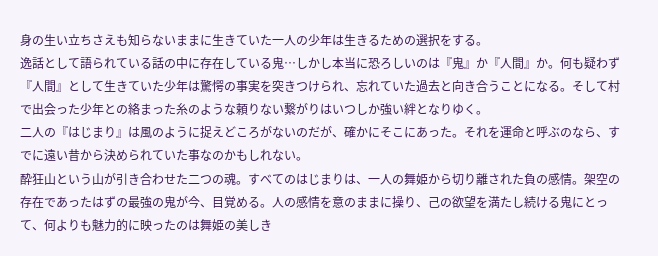身の生い立ちさえも知らないままに生きていた一人の少年は生きるための選択をする。
逸話として語られている話の中に存在している鬼…しかし本当に恐ろしいのは『鬼』か『人間』か。何も疑わず『人間』として生きていた少年は驚愕の事実を突きつけられ、忘れていた過去と向き合うことになる。そして村で出会った少年との絡まった糸のような頼りない繋がりはいつしか強い絆となりゆく。
二人の『はじまり』は風のように捉えどころがないのだが、確かにそこにあった。それを運命と呼ぶのなら、すでに遠い昔から決められていた事なのかもしれない。
酔狂山という山が引き合わせた二つの魂。すべてのはじまりは、一人の舞姫から切り離された負の感情。架空の存在であったはずの最強の鬼が今、目覚める。人の感情を意のままに操り、己の欲望を満たし続ける鬼にとって、何よりも魅力的に映ったのは舞姫の美しき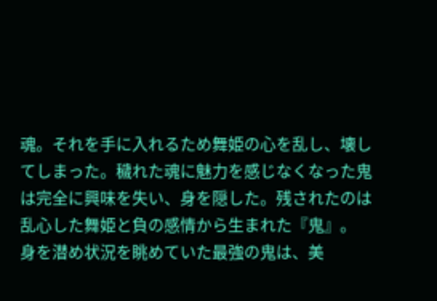魂。それを手に入れるため舞姫の心を乱し、壊してしまった。穢れた魂に魅力を感じなくなった鬼は完全に興味を失い、身を隠した。残されたのは乱心した舞姫と負の感情から生まれた『鬼』。
身を潜め状況を眺めていた最強の鬼は、美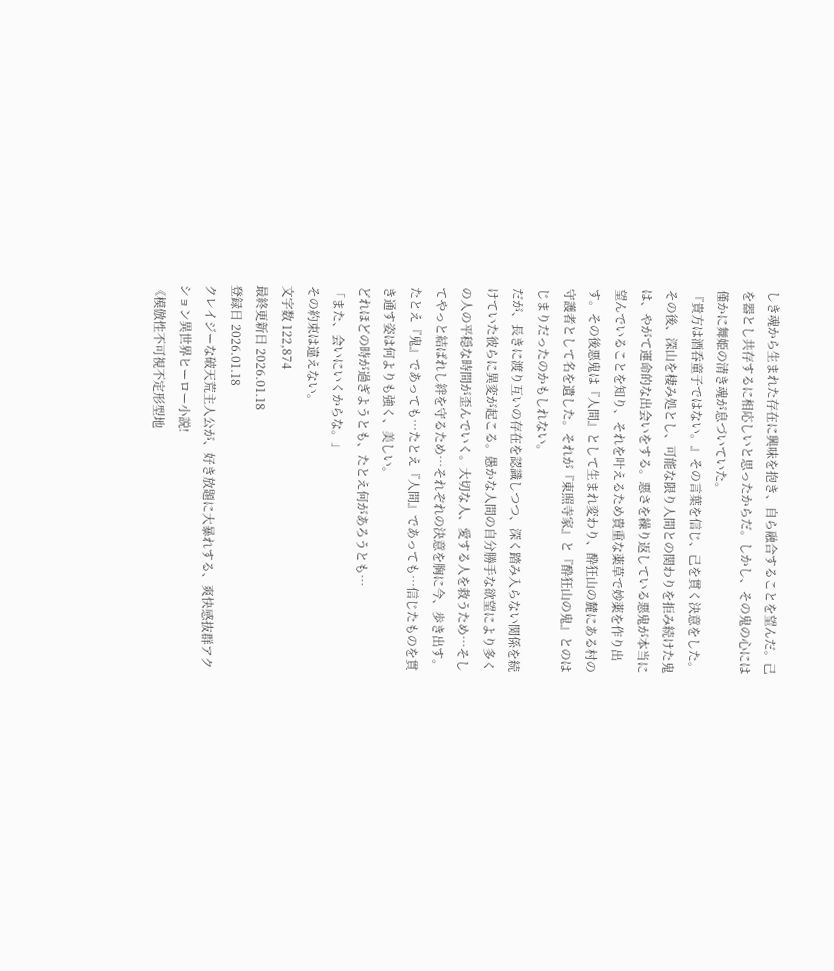しき魂から生まれた存在に興味を抱き、自ら融合することを望んだ。己を器とし共存するに相応しいと思ったからだ。しかし、その鬼の心には僅かに舞姫の清き魂が息づいていた。
『貴方は酒呑童子ではない。』その言葉を信じ、己を貫く決意をした。
その後、深山を棲み処とし、可能な限り人間との関わりを拒み続けた鬼は、やがて運命的な出会いをする。悪さを繰り返している悪鬼が本当に望んでいることを知り、それを叶えるため貴重な薬草で妙薬を作り出す。その後悪鬼は『人間』として生まれ変わり、酔狂山の麓にある村の守護者として名を遺した。それが『東照寺家』と『酔狂山の鬼』とのはじまりだったのかもしれない。
だが、長きに渡り互いの存在を認識しつつ、深く踏み入らない関係を続けていた彼らに異変が起こる。愚かな人間の自分勝手な欲望により多くの人の平穏な時間が歪んでいく。大切な人、愛する人を救うため…そしてやっと結ばれし絆を守るため…それぞれの決意を胸に今、歩き出す。
たとえ『鬼』であっても…たとえ『人間』であっても…信じたものを貫き通す姿は何よりも強く、美しい。
どれほどの時が過ぎようとも、たとえ何があろうとも…
「また、会いにいくからな。」
その約束は違えない。
文字数 122,874
最終更新日 2026.01.18
登録日 2026.01.18
クレイジーな破天荒主人公が、好き放題に大暴れする、爽快感抜群アクション異世界ヒーロー小説!
《模倣性不可視不定形型地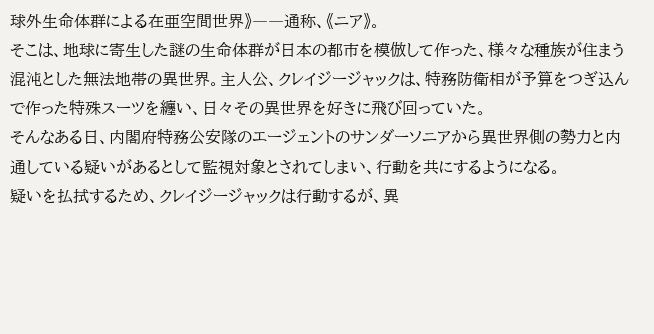球外生命体群による在亜空間世界》――通称、《ニア》。
そこは、地球に寄生した謎の生命体群が日本の都市を模倣して作った、様々な種族が住まう混沌とした無法地帯の異世界。主人公、クレイジージャックは、特務防衛相が予算をつぎ込んで作った特殊スーツを纏い、日々その異世界を好きに飛び回っていた。
そんなある日、内閣府特務公安隊のエージェントのサンダーソニアから異世界側の勢力と内通している疑いがあるとして監視対象とされてしまい、行動を共にするようになる。
疑いを払拭するため、クレイジージャックは行動するが、異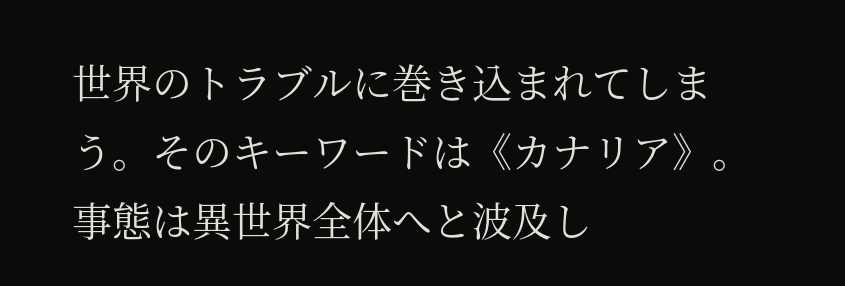世界のトラブルに巻き込まれてしまう。そのキーワードは《カナリア》。事態は異世界全体へと波及し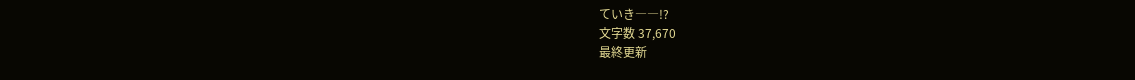ていき――!?
文字数 37,670
最終更新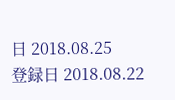日 2018.08.25
登録日 2018.08.22